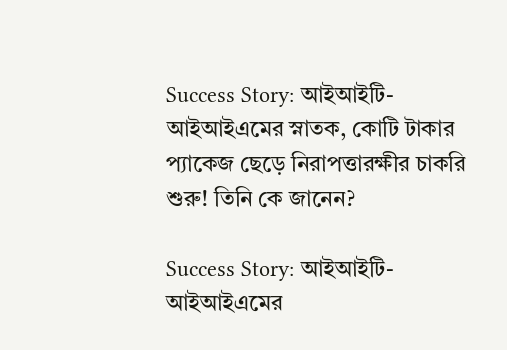Success Story: আইআইটি-আইআইএমের স্নাতক, কোটি টাকার প‍্যাকেজ ছেড়ে নিরাপত্তারক্ষীর চাকরি শুরু! তিনি কে জানেন?

Success Story: আইআইটি-আইআইএমের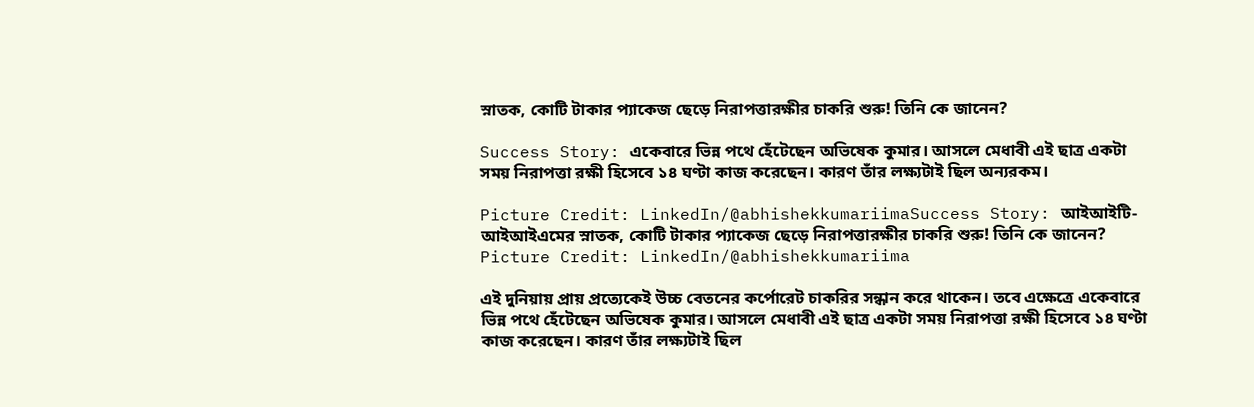স্নাতক, কোটি টাকার প‍্যাকেজ ছেড়ে নিরাপত্তারক্ষীর চাকরি শুরু! তিনি কে জানেন?

Success Story: একেবারে ভিন্ন পথে হেঁটেছেন অভিষেক কুমার। আসলে মেধাবী এই ছাত্র একটা সময় নিরাপত্তা রক্ষী হিসেবে ১৪ ঘণ্টা কাজ করেছেন। কারণ তাঁর লক্ষ্যটাই ছিল অন্যরকম।

Picture Credit: LinkedIn/@abhishekkumariimaSuccess Story: আইআইটি-আইআইএমের স্নাতক, কোটি টাকার প‍্যাকেজ ছেড়ে নিরাপত্তারক্ষীর চাকরি শুরু! তিনি কে জানেন?
Picture Credit: LinkedIn/@abhishekkumariima

এই দুনিয়ায় প্রায় প্রত্যেকেই উচ্চ বেতনের কর্পোরেট চাকরির সন্ধান করে থাকেন। তবে এক্ষেত্রে একেবারে ভিন্ন পথে হেঁটেছেন অভিষেক কুমার। আসলে মেধাবী এই ছাত্র একটা সময় নিরাপত্তা রক্ষী হিসেবে ১৪ ঘণ্টা কাজ করেছেন। কারণ তাঁর লক্ষ্যটাই ছিল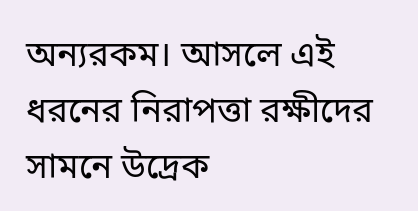অন্যরকম। আসলে এই ধরনের নিরাপত্তা রক্ষীদের সামনে উদ্রেক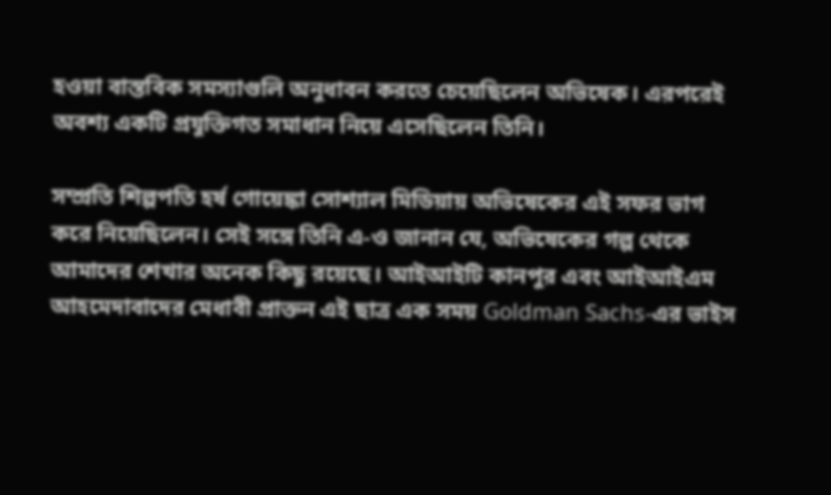হওয়া বাস্তবিক সমস্যাগুলি অনুধাবন করতে চেয়েছিলেন অভিষেক। এরপরেই অবশ্য একটি প্রযুক্তিগত সমাধান নিয়ে এসেছিলেন তিনি।

সম্প্রতি শিল্পপতি হর্ষ গোয়েঙ্কা সোশ্যাল মিডিয়ায় অভিষেকের এই সফর ভাগ করে নিয়েছিলেন। সেই সঙ্গে তিনি এ-ও জানান যে, অভিষেকের গল্প থেকে আমাদের শেখার অনেক কিছু রয়েছে। আইআইটি কানপুর এবং আইআইএম আহমেদাবাদের মেধাবী প্রাক্তন এই ছাত্র এক সময় Goldman Sachs-এর ভাইস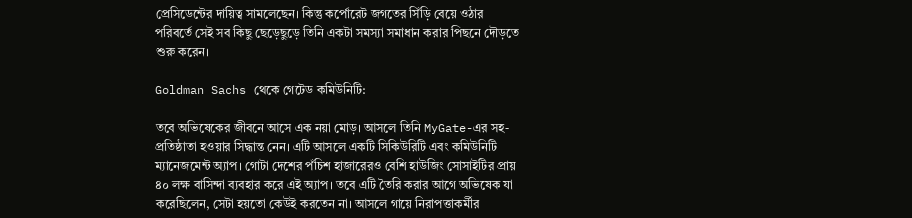প্রেসিডেন্টের দায়িত্ব সামলেছেন। কিন্তু কর্পোরেট জগতের সিঁড়ি বেয়ে ওঠার পরিবর্তে সেই সব কিছু ছেড়েছুড়ে তিনি একটা সমস্যা সমাধান করার পিছনে দৌড়তে শুরু করেন।

Goldman Sachs থেকে গেটেড কমিউনিটি:

তবে অভিষেকের জীবনে আসে এক নয়া মোড়। আসলে তিনি MyGate-এর সহ-প্রতিষ্ঠাতা হওয়ার সিদ্ধান্ত নেন। এটি আসলে একটি সিকিউরিটি এবং কমিউনিটি ম্যানেজমেন্ট অ্যাপ। গোটা দেশের পঁচিশ হাজারেরও বেশি হাউজিং সোসাইটির প্রায় ৪০ লক্ষ বাসিন্দা ব্যবহার করে এই অ্যাপ। তবে এটি তৈরি করার আগে অভিষেক যা করেছিলেন, সেটা হয়তো কেউই করতেন না। আসলে গায়ে নিরাপত্তাকর্মীর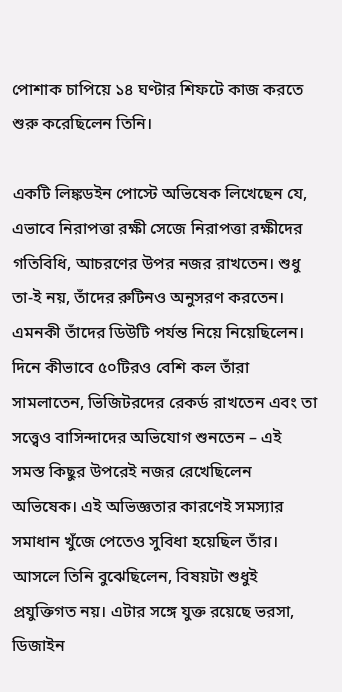পোশাক চাপিয়ে ১৪ ঘণ্টার শিফটে কাজ করতে শুরু করেছিলেন তিনি।

একটি লিঙ্কডইন পোস্টে অভিষেক লিখেছেন যে, এভাবে নিরাপত্তা রক্ষী সেজে নিরাপত্তা রক্ষীদের গতিবিধি, আচরণের উপর নজর রাখতেন। শুধু তা-ই নয়, তাঁদের রুটিনও অনুসরণ করতেন। এমনকী তাঁদের ডিউটি পর্যন্ত নিয়ে নিয়েছিলেন। দিনে কীভাবে ৫০টিরও বেশি কল তাঁরা সামলাতেন, ভিজিটরদের রেকর্ড রাখতেন এবং তা সত্ত্বেও বাসিন্দাদের অভিযোগ শুনতেন – এই সমস্ত কিছুর উপরেই নজর রেখেছিলেন অভিষেক। এই অভিজ্ঞতার কারণেই সমস্যার সমাধান খুঁজে পেতেও সুবিধা হয়েছিল তাঁর। আসলে তিনি বুঝেছিলেন, বিষয়টা শুধুই প্রযুক্তিগত নয়। এটার সঙ্গে যুক্ত রয়েছে ভরসা, ডিজাইন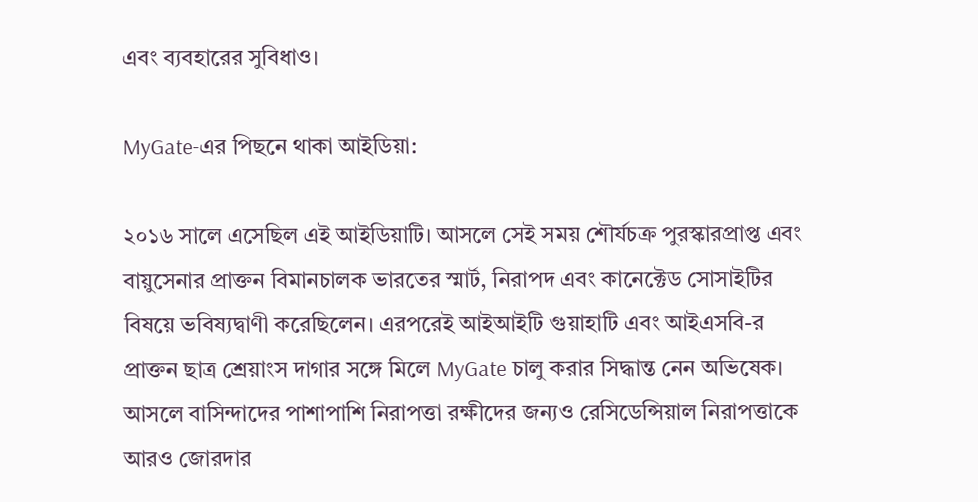এবং ব্যবহারের সুবিধাও।

MyGate-এর পিছনে থাকা আইডিয়া:

২০১৬ সালে এসেছিল এই আইডিয়াটি। আসলে সেই সময় শৌর্যচক্র পুরস্কারপ্রাপ্ত এবং বায়ুসেনার প্রাক্তন বিমানচালক ভারতের স্মার্ট, নিরাপদ এবং কানেক্টেড সোসাইটির বিষয়ে ভবিষ্যদ্বাণী করেছিলেন। এরপরেই আইআইটি গুয়াহাটি এবং আইএসবি-র প্রাক্তন ছাত্র শ্রেয়াংস দাগার সঙ্গে মিলে MyGate চালু করার সিদ্ধান্ত নেন অভিষেক। আসলে বাসিন্দাদের পাশাপাশি নিরাপত্তা রক্ষীদের জন্যও রেসিডেন্সিয়াল নিরাপত্তাকে আরও জোরদার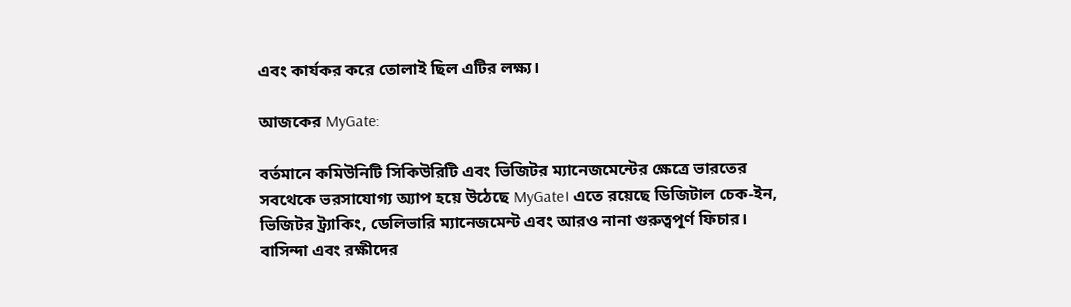এবং কার্যকর করে তোলাই ছিল এটির লক্ষ্য।

আজকের MyGate:

বর্তমানে কমিউনিটি সিকিউরিটি এবং ভিজিটর ম্যানেজমেন্টের ক্ষেত্রে ভারতের সবথেকে ভরসাযোগ্য অ্যাপ হয়ে উঠেছে MyGate। এতে রয়েছে ডিজিটাল চেক-ইন, ভিজিটর ট্র্যাকিং, ডেলিভারি ম্যানেজমেন্ট এবং আরও নানা গুরুত্বপূর্ণ ফিচার। বাসিন্দা এবং রক্ষীদের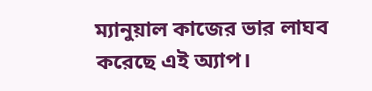ম্যানুয়াল কাজের ভার লাঘব করেছে এই অ্যাপ।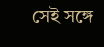সেই সঙ্গে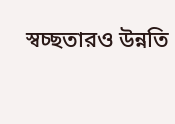স্বচ্ছতারও উন্নতি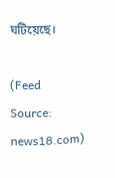ঘটিয়েছে।

(Feed Source: news18.com)